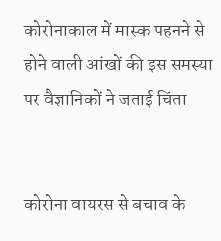कोरोनाकाल में मास्क पहनने से होने वाली आंखों की इस समस्या पर वैज्ञानिकों ने जताई चिंता


कोरोना वायरस से बचाव के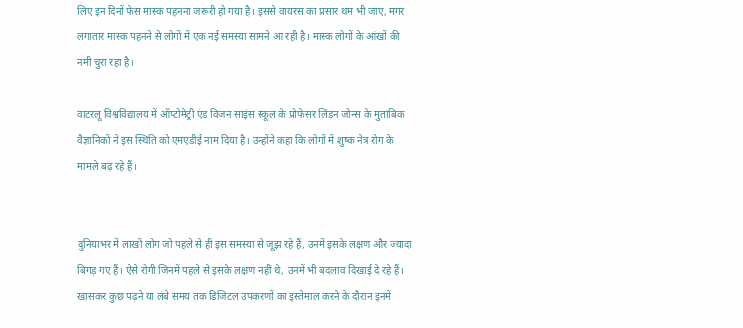लिए इन दिनों फेस मास्क पहनना जरूरी हो गया है। इससे वायरस का प्रसार थम भी जाए, मगर लगातार मास्क पहनने से लोगों में एक नई समस्या सामने आ रही है। मास्क लोगों के आंखों की नमी चुरा रहा है।

वाटरलू विश्वविद्यालय में ऑप्टोमेट्री एंड विजन साइंस स्कूल के प्रोफेसर लिंडन जोन्स के मुताबिक वैज्ञानिकों ने इस स्थिति को एमएडीई नाम दिया है। उन्होंने कहा कि लोगों में शुष्क नेत्र रोग के मामले बढ़ रहे हैं।


दुनियाभर में लाखों लोग जो पहले से ही इस समस्या से जूझ रहे हैं, उनमें इसके लक्षण और ज्यादा बिगड़ गए हैं। ऐसे रोगी जिनमें पहले से इसके लक्षण नहीं थे, उनमें भी बदलाव दिखाई दे रहे हैं। खासकर कुछ पढ़ने या लंबे समय तक डिजिटल उपकरणों का इस्तेमाल करने के दौरान इनमें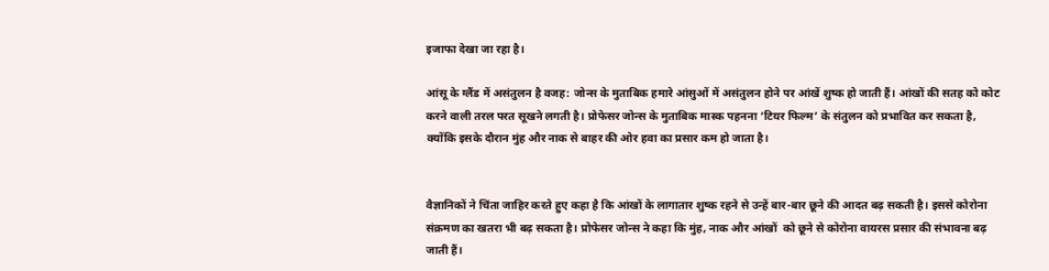इजाफा देखा जा रहा है।

आंसू के ग्लैंड में असंतुलन है वजह: जोन्स के मुताबिक हमारे आंसुओं में असंतुलन होने पर आंखें शुष्क हो जाती हैं। आंखों की सतह को कोट करने वाली तरल परत सूखने लगती है। प्रोफेसर जोन्स के मुताबिक मास्क पहनना ‘टियर फिल्म’ के संतुलन को प्रभावित कर सकता है, क्योंकि इसके दौरान मुंह और नाक से बाहर की ओर हवा का प्रसार कम हो जाता है।


वैज्ञानिकों ने चिंता जाहिर करते हुए कहा है कि आंखों के लागातार शुष्क रहने से उन्हें बार-बार छूने की आदत बढ़ सकती है। इससे कोरोना संक्रमण का खतरा भी बढ़ सकता है। प्रोफेसर जोन्स ने कहा कि मुंह, नाक और आंखों  को छूने से कोरोना वायरस प्रसार की संभावना बढ़ जाती हैं।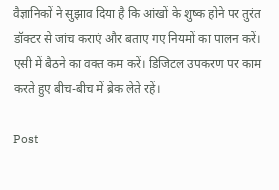वैज्ञानिकों ने सुझाव दिया है कि आंखों के शुष्क होने पर तुरंत डॉक्टर से जांच कराएं और बताए गए नियमों का पालन करें। एसी में बैठने का वक्त कम करें। डिजिटल उपकरण पर काम करते हुए बीच-बीच में ब्रेक लेते रहें।

Post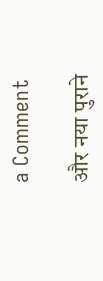a Comment

और नया पुराने